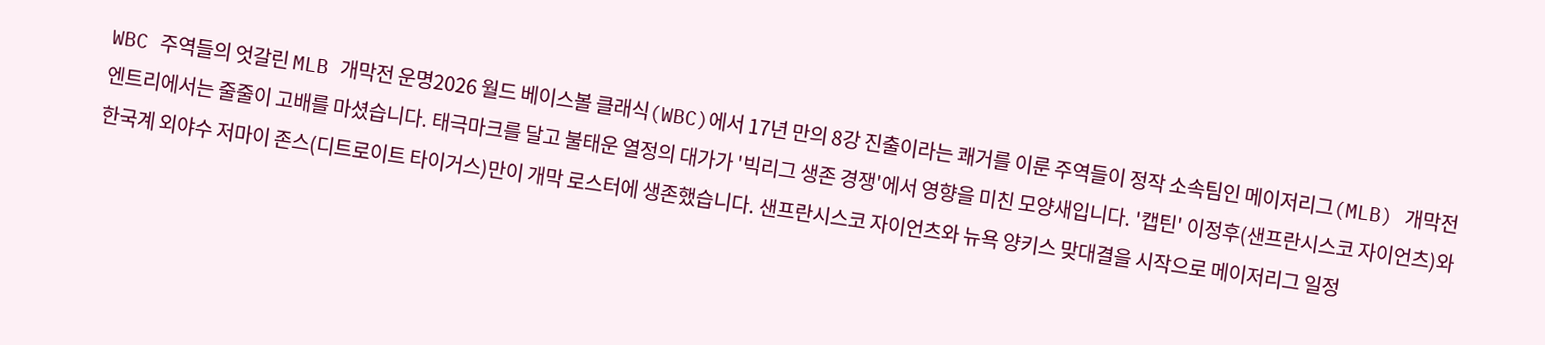WBC 주역들의 엇갈린 MLB 개막전 운명2026 월드 베이스볼 클래식(WBC)에서 17년 만의 8강 진출이라는 쾌거를 이룬 주역들이 정작 소속팀인 메이저리그(MLB) 개막전 엔트리에서는 줄줄이 고배를 마셨습니다. 태극마크를 달고 불태운 열정의 대가가 '빅리그 생존 경쟁'에서 영향을 미친 모양새입니다. '캡틴' 이정후(샌프란시스코 자이언츠)와 한국계 외야수 저마이 존스(디트로이트 타이거스)만이 개막 로스터에 생존했습니다. 샌프란시스코 자이언츠와 뉴욕 양키스 맞대결을 시작으로 메이저리그 일정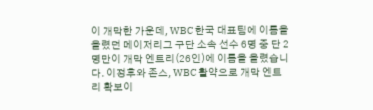이 개막한 가운데, WBC 한국 대표팀에 이름을 올렸던 메이저리그 구단 소속 선수 6명 중 단 2명만이 개막 엔트리(26인)에 이름을 올렸습니다. 이정후와 존스, WBC 활약으로 개막 엔트리 확보이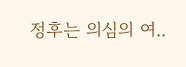정후는 의심의 여..